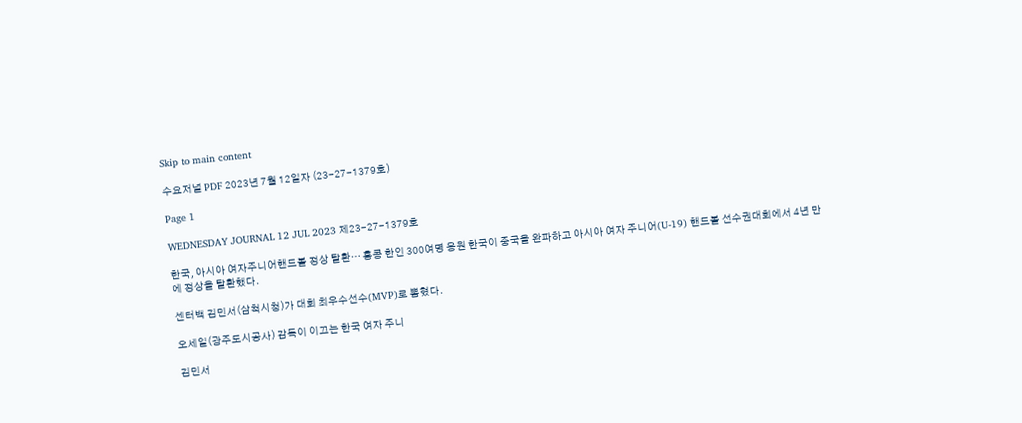Skip to main content

수요저널 PDF 2023년 7월 12일자 (23-27-1379호)

Page 1

WEDNESDAY JOURNAL 12 JUL 2023 제23-27-1379호

한국, 아시아 여자주니어핸드볼 정상 탈환… 홍콩 한인 300여명 응원 한국이 중국을 완파하고 아시아 여자 주니어(U-19) 핸드볼 선수권대회에서 4년 만에 정상을 탈환했다.

센터백 김민서(삼척시청)가 대회 최우수선수(MVP)로 뽑혔다.

오세일(광주도시공사) 감독이 이끄는 한국 여자 주니

김민서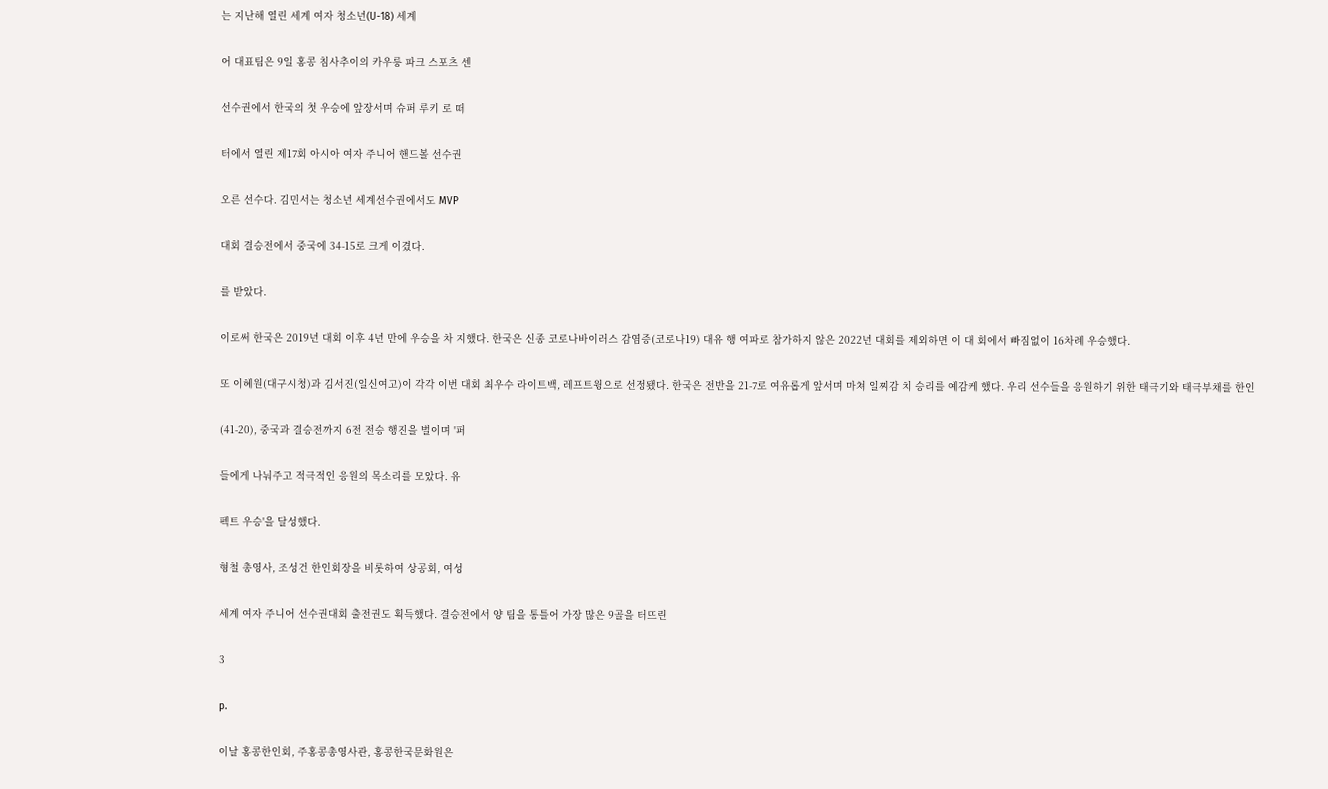는 지난해 열린 세계 여자 청소년(U-18) 세계

어 대표팀은 9일 홍콩 침사추이의 카우룽 파크 스포츠 센

선수권에서 한국의 첫 우승에 앞장서며 슈퍼 루키 로 떠

터에서 열린 제17회 아시아 여자 주니어 핸드볼 선수권

오른 선수다. 김민서는 청소년 세계선수권에서도 MVP

대회 결승전에서 중국에 34-15로 크게 이겼다.

를 받았다.

이로써 한국은 2019년 대회 이후 4년 만에 우승을 차 지했다. 한국은 신종 코로나바이러스 감염증(코로나19) 대유 행 여파로 참가하지 않은 2022년 대회를 제외하면 이 대 회에서 빠짐없이 16차례 우승했다.

또 이혜원(대구시청)과 김서진(일신여고)이 각각 이번 대회 최우수 라이트백, 레프트윙으로 선정됐다. 한국은 전반을 21-7로 여유롭게 앞서며 마쳐 일찌감 치 승리를 예감케 했다. 우리 선수들을 응원하기 위한 태극기와 태극부채를 한인

(41-20), 중국과 결승전까지 6전 전승 행진을 벌이며 '퍼

들에게 나눠주고 적극적인 응원의 목소리를 모았다. 유

펙트 우승'을 달성했다.

형철 총영사, 조성건 한인회장을 비롯하여 상공회, 여성

세계 여자 주니어 선수권대회 출전권도 획득했다. 결승전에서 양 팀을 통틀어 가장 많은 9골을 터뜨린

3

p.

이날 홍콩한인회, 주홍콩총영사관, 홍콩한국문화원은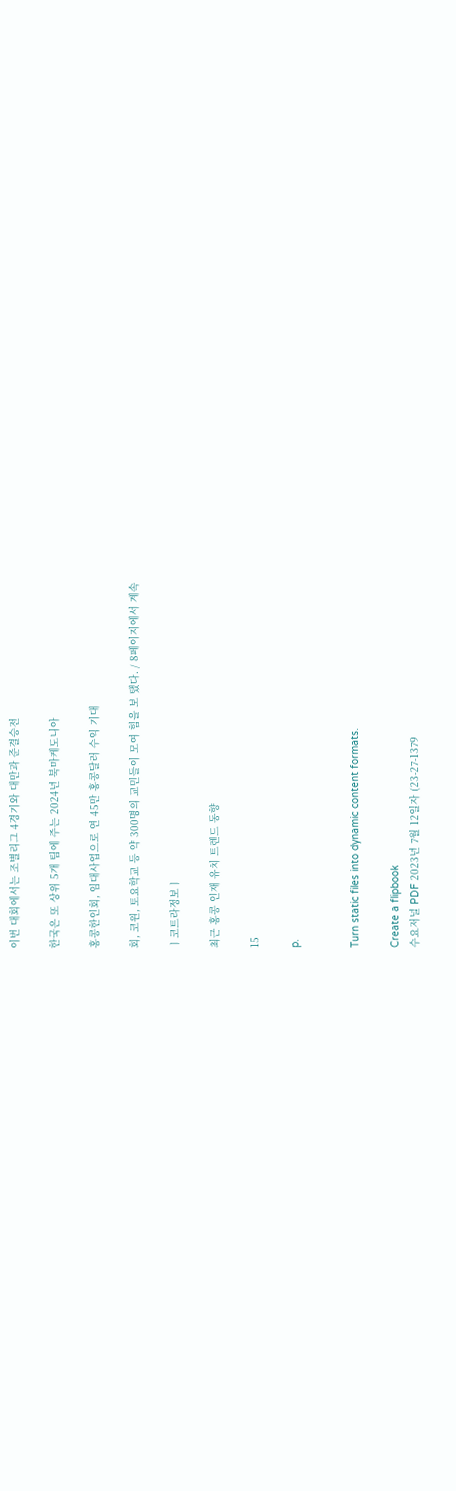이번 대회에서는 조별리그 4경기와 대만과 준결승전

한국은 또 상위 5개 팀에 주는 2024년 북마케도니아

홍콩한인회, 임대사업으로 연 45만 홍콩달러 수익 기대

회, 코윈, 토요학교 등 약 300명의 교민들이 모여 힘을 보 탰다. / 8페이지에서 계속

ㅣ코트라정보ㅣ

최근 홍콩 인재 유치 트렌드 동향

15

p.


Turn static files into dynamic content formats.

Create a flipbook
수요저널 PDF 2023년 7월 12일자 (23-27-1379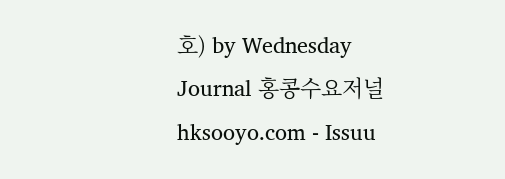호) by Wednesday Journal 홍콩수요저널 hksooyo.com - Issuu